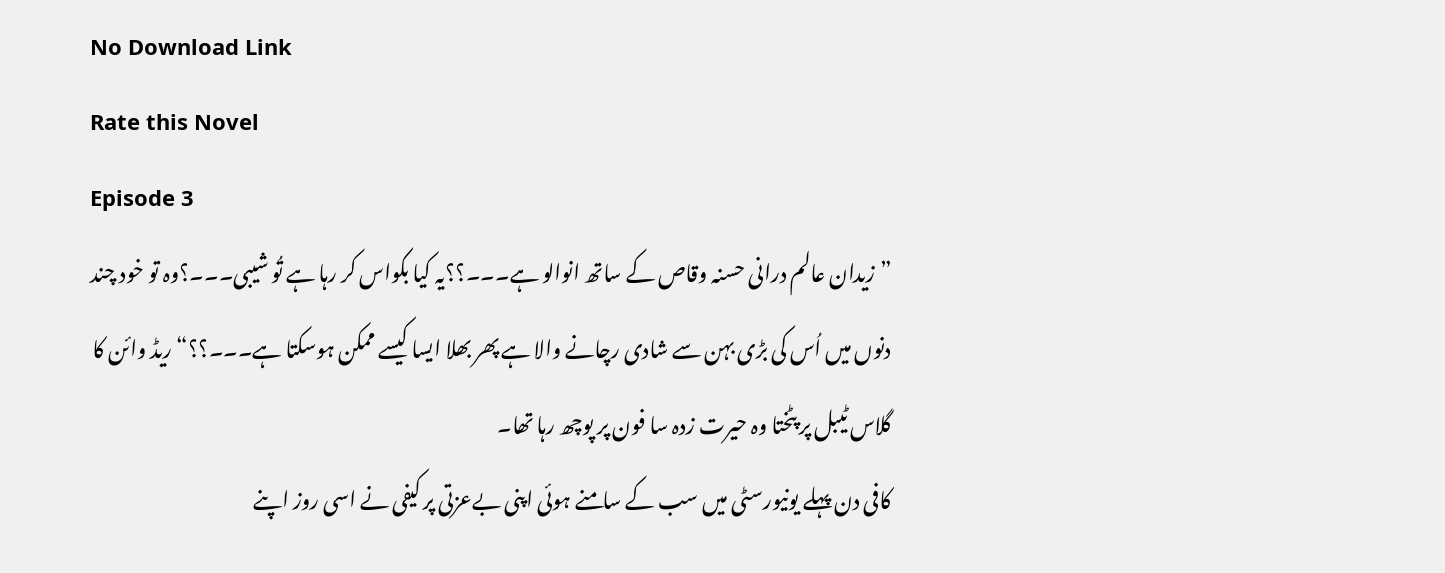No Download Link
Rate this Novel
Episode 3
”زیدان عالم درانی حسنہ وقاص کے ساتھ انوالو ہے۔۔۔؟؟یہ کیا بکواس کر رہا ہے تُو شیبی۔۔۔؟وہ تو خود چند دنوں میں اُس کی بڑی بہن سے شادی رچانے والا ہے پھر بھلا ایسا کیسے ممکن ہوسکتا ہے۔۔۔؟؟“ ریڈ وائن کا گلاس ٹیبل پر پٹختا وہ حیرت زدہ سا فون پر پوچھ رہا تھا۔
کافی دن پہلے یونیورسٹی میں سب کے سامنے ہوئی اپنی بےعزتی پر کیفی نے اسی روز اپنے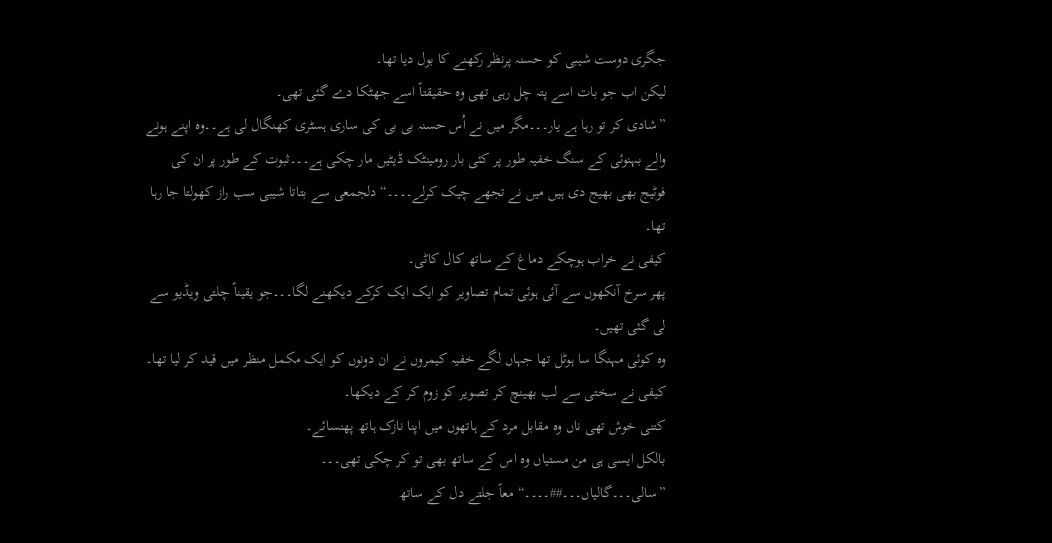جگری دوست شیبی کو حسنہ پرنظر رکھنے کا بول دیا تھا۔
لیکن اب جو بات اسے پتہ چل رہی تھی وہ حقیقتاً اسے جھٹکا دے گئی تھی۔
”شادی کر تو رہا ہے یار۔۔۔مگر میں نے اُس حسنہ بی بی کی ساری ہسٹری کھنگال لی ہے۔۔وہ اپنے ہونے والے بہنوئی کے سنگ خفیہ طور پر کئی بار رومینٹک ڈیٹیں مار چکی ہے۔۔۔ثبوت کے طور پر ان کی فوٹیج بھی بھیج دی ہیں میں نے تجھے چیک کرلے۔۔۔۔“ دلجمعی سے بتاتا شیبی سب راز کھولتا جا رہا تھا۔
کیفی نے خراب ہوچکے دماغ کے ساتھ کال کاٹی۔
پھر سرخ آنکھوں سے آئی ہوئی تمام تصاویر کو ایک ایک کرکے دیکھنے لگا۔۔۔جو یقیناً چلتی ویڈیو سے لی گئی تھیں۔
وہ کوئی مہنگا سا ہوٹل تھا جہاں لگے خفیہ کیمروں نے ان دونوں کو ایک مکمل منظر میں قید کر لیا تھا۔
کیفی نے سختی سے لب بھینچ کر تصویر کو زوم کر کے دیکھا۔
کتنی خوش تھی ناں وہ مقابل مرد کے ہاتھوں میں اپنا نازک ہاتھ پھنسائے۔
بالکل ایسی ہی من مستیاں وہ اس کے ساتھ بھی تو کر چکی تھی۔۔۔
”سالی۔۔۔گالیاں۔۔۔##۔۔۔۔“ معاً جلتے دل کے ساتھ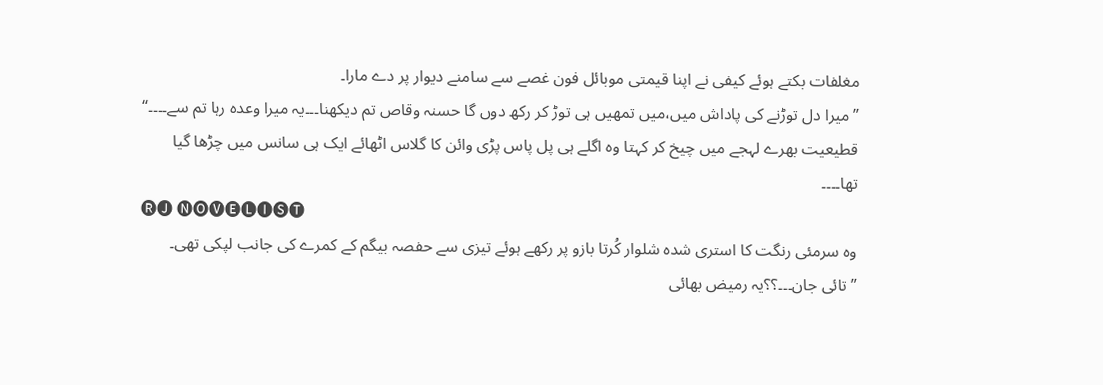مغلفات بکتے ہوئے کیفی نے اپنا قیمتی موبائل فون غصے سے سامنے دیوار پر دے مارا۔
”میرا دل توڑنے کی پاداش میں،میں تمھیں ہی توڑ کر رکھ دوں گا حسنہ وقاص تم دیکھنا۔۔۔یہ میرا وعدہ رہا تم سے۔۔۔۔“ قطیعیت بھرے لہجے میں چیخ کر کہتا وہ اگلے ہی پل پاس پڑی وائن کا گلاس اٹھائے ایک ہی سانس میں چڑھا گیا تھا۔۔۔۔
🅡🅙 🅝🅞🅥🅔🅛🅘🅢🅣
وہ سرمئی رنگت کا استری شدہ شلوار کُرتا بازو پر رکھے ہوئے تیزی سے حفصہ بیگم کے کمرے کی جانب لپکی تھی۔
”تائی جان۔۔۔؟؟یہ رمیض بھائی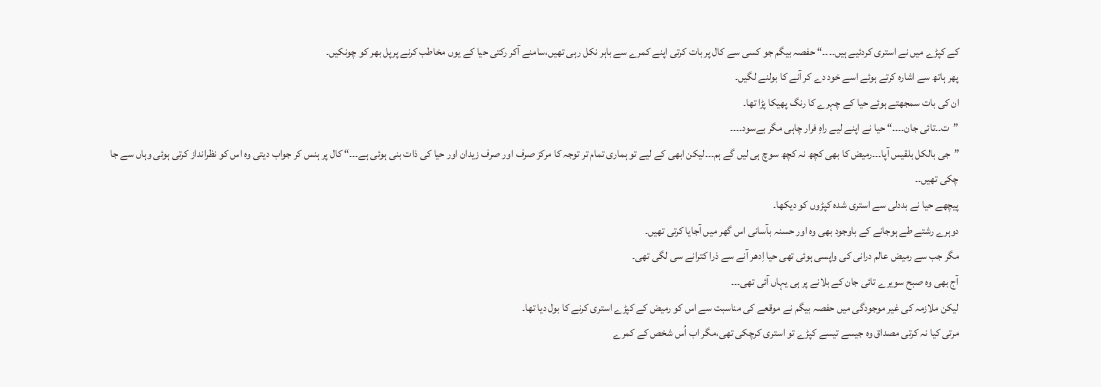کے کپڑے میں نے استری کردئیے ہیں۔۔۔۔“ حفصہ بیگم جو کسی سے کال پر بات کرتی اپنے کمرے سے باہر نکل رہی تھیں،سامنے آکر رکتی حیا کے یوں مخاطب کرنے پرپل بھر کو چونکیں۔
پھر ہاتھ سے اشارہ کرتے ہوئے اسے خود دے کر آنے کا بولنے لگیں۔
ان کی بات سمجھتے ہوئے حیا کے چہرے کا رنگ پھیکا پڑا تھا۔
”ت۔۔تائی جان۔۔۔۔“ حیا نے اپنے لیے راہِ فرار چاہی مگر بےسود۔۔۔۔
”جی بالکل بلقیس آپا۔۔۔رمیض کا بھی کچھ نہ کچھ سوچ ہی لیں گے ہم۔۔۔لیکن ابھی کے لیے تو ہماری تمام تر توجہ کا مرکز صرف اور صرف زیدان اور حیا کی ذات بنی ہوئی ہے۔۔۔“ کال پر ہنس کر جواب دیتی وہ اس کو نظرانداز کرتی ہوئی وہاں سے جا چکی تھیں۔۔
پیچھے حیا نے بددلی سے استری شدہ کپڑوں کو دیکھا۔
دوہرے رشتے طے ہوجانے کے باوجود بھی وہ اور حسنہ بآسانی اس گھر میں آجایا کرتی تھیں۔
مگر جب سے رمیض عالم درانی کی واپسی ہوئی تھی حیا اِدھر آنے سے ذرا کترانے سی لگی تھی۔
آج بھی وہ صبح سویرے تائی جان کے بلانے پر ہی یہاں آئی تھی۔۔۔
لیکن ملازمہ کی غیر موجودگی میں حفصہ بیگم نے موقعے کی مناسبت سے اس کو رمیض کے کپڑے استری کرنے کا بول دیا تھا۔
مرتی کیا نہ کرتی مصداق وہ جیسے تیسے کپڑے تو استری کرچکی تھی،مگر اب اُس شخص کے کمرے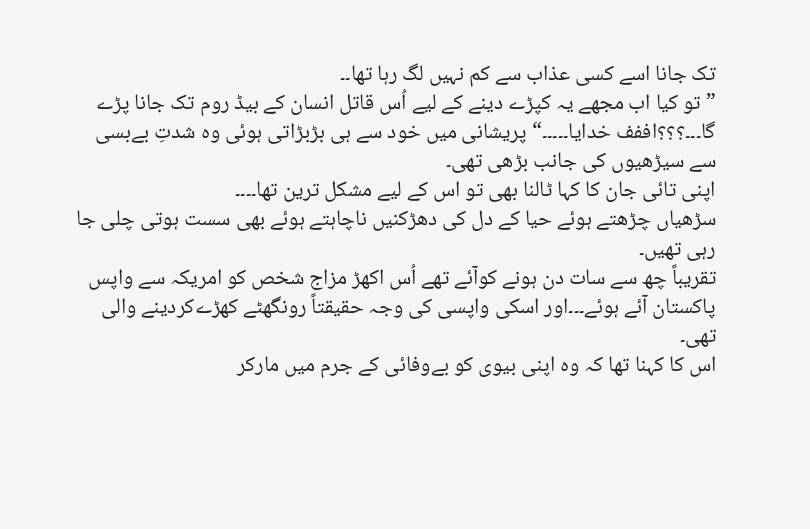تک جانا اسے کسی عذاب سے کم نہیں لگ رہا تھا۔۔
”تو کیا اب مجھے یہ کپڑے دینے کے لیے اُس قاتل انسان کے بیڈ روم تک جانا پڑے گا۔۔۔؟؟؟اففف خدایا۔۔۔۔۔“ پریشانی میں خود سے ہی بڑبڑاتی ہوئی وہ شدتِ بےبسی سے سیڑھیوں کی جانب بڑھی تھی۔
اپنی تائی جان کا کہا ٹالنا بھی تو اس کے لیے مشکل ترین تھا۔۔۔۔
سڑھیاں چڑھتے ہوئے حیا کے دل کی دھڑکنیں ناچاہتے ہوئے بھی سست ہوتی چلی جا رہی تھیں۔
تقریباً چھ سے سات دن ہونے کوآئے تھے اُس اکھڑ مزاج شخص کو امریکہ سے واپس پاکستان آئے ہوئے۔۔۔اور اسکی واپسی کی وجہ حقیقتاً رونگھٹے کھڑےکردینے والی تھی۔
اس کا کہنا تھا کہ وہ اپنی بیوی کو بےوفائی کے جرم میں مارکر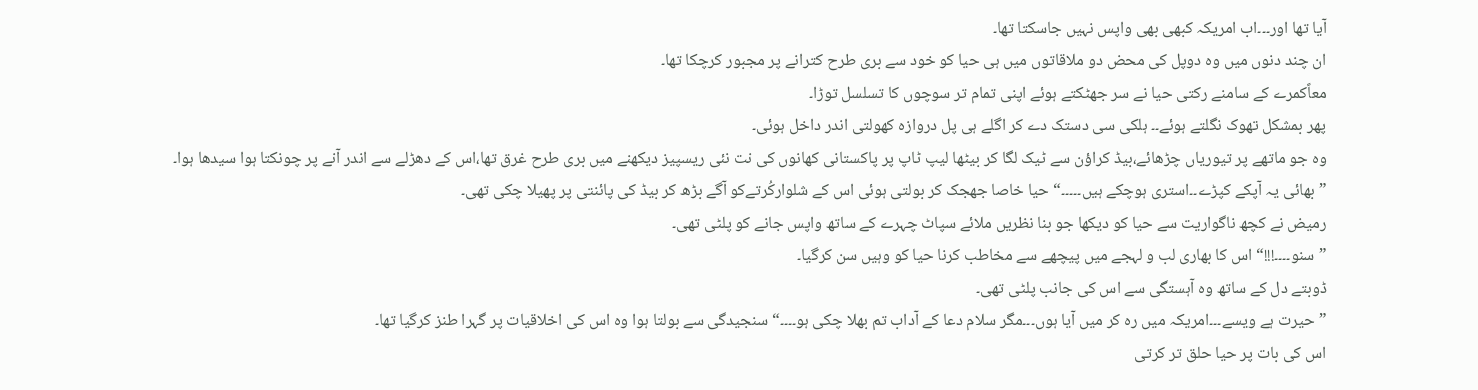آیا تھا اور۔۔۔اب امریکہ کبھی بھی واپس نہیں جاسکتا تھا۔
ان چند دنوں میں وہ دوپل کی محض دو ملاقاتوں میں ہی حیا کو خود سے بری طرح کترانے پر مجبور کرچکا تھا۔
معاًکمرے کے سامنے رکتی حیا نے سر جھٹکتے ہوئے اپنی تمام تر سوچوں کا تسلسل توڑا۔
پھر بمشکل تھوک نگلتے ہوئے۔۔ ہلکی سی دستک دے کر اگلے ہی پل دروازہ کھولتی اندر داخل ہوئی۔
وہ جو ماتھے پر تیوریاں چڑھائے،بیڈ کراؤن سے ٹیک لگا کر بیٹھا لیپ ٹاپ پر پاکستانی کھانوں کی نت نئی ریسپیز دیکھنے میں بری طرح غرق تھا،اس کے دھڑلے سے اندر آنے پر چونکتا ہوا سیدھا ہوا۔
”بھائی یہ آپکے کپڑے۔۔استری ہوچکے ہیں۔۔۔۔۔“ حیا خاصا جھجک کر بولتی ہوئی اس کے شلوارکُرتےکو آگے بڑھ کر بیڈ کی پائنتی پر پھیلا چکی تھی۔
رمیض نے کچھ ناگواریت سے حیا کو دیکھا جو بنا نظریں ملائے سپاٹ چہرے کے ساتھ واپس جانے کو پلٹی تھی۔
”سنو۔۔۔۔!!!“ اس کا بھاری لب و لہجے میں پیچھے سے مخاطب کرنا حیا کو وہیں سن کرگیا۔
ڈوبتے دل کے ساتھ وہ آہستگی سے اس کی جانب پلٹی تھی۔
”حیرت ہے ویسے۔۔۔امریکہ میں رہ کر میں آیا ہوں۔۔۔مگر سلام دعا کے آداب تم بھلا چکی ہو۔۔۔۔“ سنجیدگی سے بولتا ہوا وہ اس کی اخلاقیات پر گہرا طنز کرگیا تھا۔
اس کی بات پر حیا حلق تر کرتی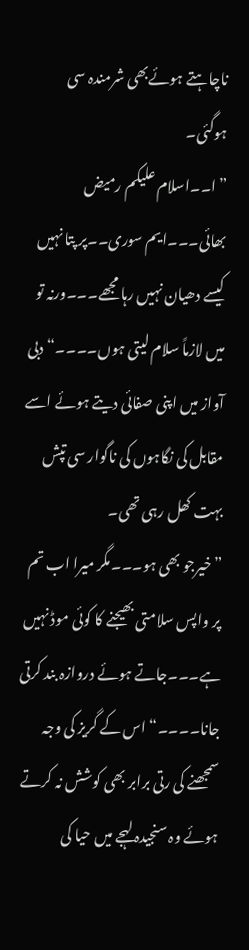ناچاہتے ہوئےبھی شرمندہ سی ہوگئی۔
”ا۔۔اسلام علیکم رمیض بھائی۔۔۔ایم سوری۔۔پر پتا نہیں کیسے دھیان نہیں رہا مجھے۔۔۔ورنہ تو میں لازماً سلام لیتی ہوں۔۔۔۔“ دبی آواز میں اپنی صفائی دیتے ہوئے اسے مقابل کی نگاہوں کی ناگوار سی تپش بہت کھل رہی تھی۔
”خیرجو بھی ہو۔۔۔مگر میرا اب تم پر واپس سلامتی بھیجنے کا کوئی موڈ نہیں ہے۔۔۔جاتے ہوئے دروازہ بند کرتی جانا۔۔۔۔“ اس کے گریز کی وجہ سمجھنے کی رتی برابر بھی کوشش نہ کرتے ہوئے وہ سنجیدہ لہجے میں حیا کی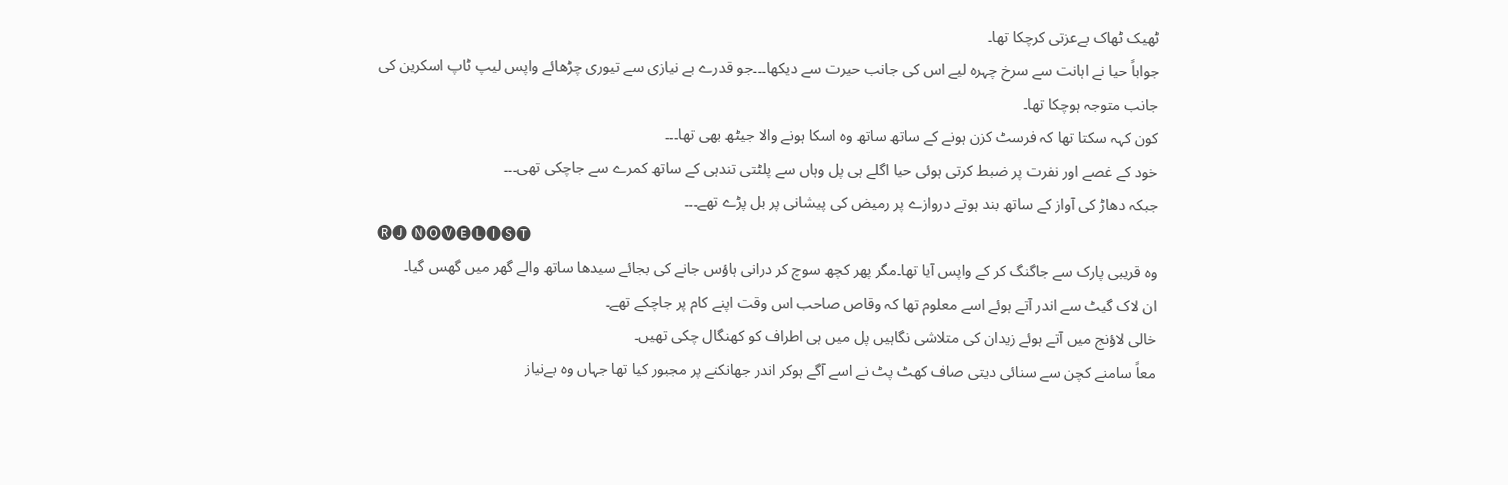ٹھیک ٹھاک بےعزتی کرچکا تھا۔
جواباً حیا نے اہانت سے سرخ چہرہ لیے اس کی جانب حیرت سے دیکھا۔۔۔جو قدرے بے نیازی سے تیوری چڑھائے واپس لیپ ٹاپ اسکرین کی جانب متوجہ ہوچکا تھا۔
کون کہہ سکتا تھا کہ فرسٹ کزن ہونے کے ساتھ ساتھ وہ اسکا ہونے والا جیٹھ بھی تھا۔۔۔
خود کے غصے اور نفرت پر ضبط کرتی ہوئی حیا اگلے ہی پل وہاں سے پلٹتی تندہی کے ساتھ کمرے سے جاچکی تھی۔۔۔
جبکہ دھاڑ کی آواز کے ساتھ بند ہوتے دروازے پر رمیض کی پیشانی پر بل پڑے تھے۔۔۔
🅡🅙 🅝🅞🅥🅔🅛🅘🅢🅣
وہ قریبی پارک سے جاگنگ کر کے واپس آیا تھا۔مگر پھر کچھ سوچ کر درانی ہاؤس جانے کی بجائے سیدھا ساتھ والے گھر میں گھس گیا۔
ان لاک گیٹ سے اندر آتے ہوئے اسے معلوم تھا کہ وقاص صاحب اس وقت اپنے کام پر جاچکے تھے۔
خالی لاؤنج میں آتے ہوئے زیدان کی متلاشی نگاہیں پل میں ہی اطراف کو کھنگال چکی تھیں۔
معاً سامنے کچن سے سنائی دیتی صاف کھٹ پٹ نے اسے آگے ہوکر اندر جھانکنے پر مجبور کیا تھا جہاں وہ بےنیاز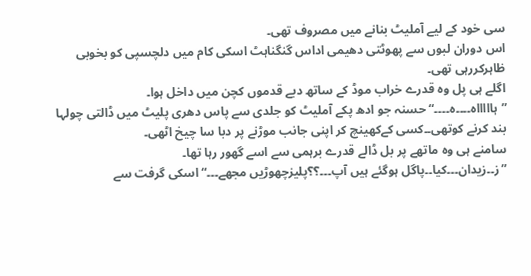سی خود کے لیے آملیٹ بنانے میں مصروف تھی۔
اس دوران لبوں سے پھوٹتی دھیمی اداس گنگناہٹ اسکی کام میں دلچسپی کو بخوبی ظاہرکررہی تھی۔
اگلے ہی پل وہ قدرے خراب موڈ کے ساتھ دبے قدموں کچن میں داخل ہوا۔
”ہاااااہ۔۔۔۔ہ۔۔۔۔“ حسنہ جو ادھ پکے آملیٹ کو جلدی سے پاس دھری پلیٹ میں ڈالتی چولہا بند کرنے کوتھی۔۔کسی کےکھینچ کر اپنی جانب موڑنے پر دبا سا چیخ اٹھی۔
سامنے ہی وہ ماتھے پر بل ڈالے قدرے برہمی سے اسے گھور رہا تھا۔
”ز۔۔زیدان۔۔۔کیا۔۔پاگل ہوگئے ہیں آپ۔۔۔؟؟پلیزچھوڑیں مجھے۔۔۔“ اسکی گرفت سے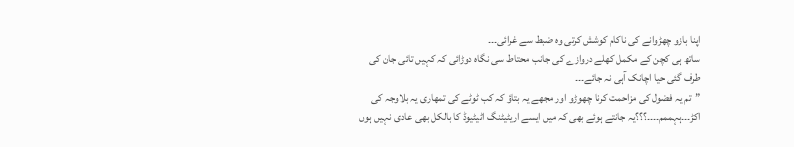اپنا بازو چھڑوانے کی ناکام کوشش کرتی وہ ضبط سے غرائی۔۔۔
ساتھ ہی کچن کے مکمل کھلے دروازے کی جانب محتاط سی نگاہ دوڑائی کہ کہیں تائی جان کی طرف گئی حیا اچانک آہی نہ جائے۔۔۔
”تم یہ فضول کی مزاحمت کرنا چھوڑو اور مجھے یہ بتاؤ کہ کب ٹوٹے کی تمھاری یہ بلاوجہ کی اکڑ۔۔۔ہہممم۔۔۔۔؟؟؟یہ جانتے ہوئے بھی کہ میں ایسے اریٹیٹنگ اٹیٹیوڈ کا بالکل بھی عادی نہیں ہوں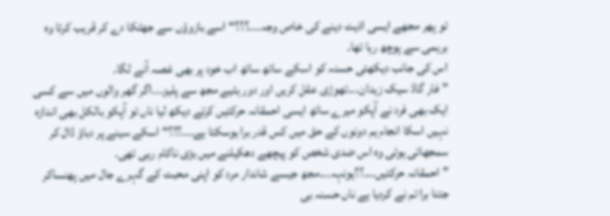تو پھر مجھے ایسی اذیت دینے کی خاص وجہ۔۔۔؟؟؟“ اسے بازوؤں سے جھٹکا دے کر قریب کرتا وہ برہمی سے پوچھ رہا تھا۔
اس کی جانب دیکھتی حسنہ کو اسکے ساتھ ساتھ اب خود پر بھی غصہ آنے لگا۔
”فار گاڈ سیک زیدان۔۔۔تھوڑی عقل کریں اور دور ہٹیے مجھ سے پلیز۔۔۔اگر گھر والوں میں سے کسی ایک بھی فرد نے آپکو میرے ساتھ ایسی احمقانہ حرکتیں کرتے دیکھ لیا ناں تو آپکو بالکل بھی اندازہ نہیں اسکا انجام ہم دونوں کے حق میں کس قدر برا ہوسکتا ہے۔۔۔؟؟؟“ اسکے سینے پر دباؤ ڈال کر سمجھاتی ہوئی وہ اس ضدی شخص کو پیچھے دھکیلنے میں بڑی ناکام رہی تھی۔
”احمقانہ حرکتیں۔۔۔؟؟ہونہہ۔۔۔مجھ جیسے شاندار مرد کو اپنی محبت کے گہرے جال میں پھنساکر جتنا برا تم نے کردیا ہے ناں حسنہ بی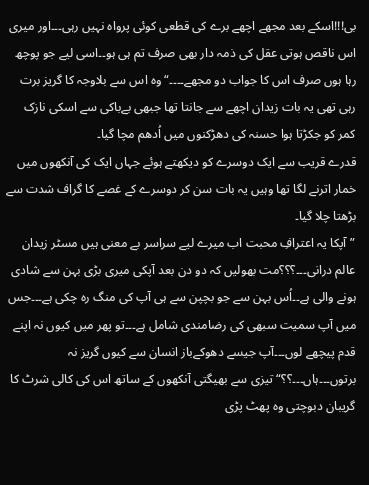بی!!!اسکے بعد مجھے اچھے برے کی قطعی کوئی پرواہ نہیں رہی۔۔۔اور میری اس ناقص ہوتی عقل کی ذمہ دار بھی صرف تم ہی ہو۔۔اسی لیے جو پوچھ رہا ہوں صرف اس کا جواب دو مجھے۔۔۔۔“ وہ اس سے بلاوجہ کا گریز برت رہی تھی یہ بات زیدان اچھے سے جانتا تھا جبھی بےباکی سے اسکی نازک کمر کو جکڑتا ہوا حسنہ کی دھڑکنوں میں اُدھم مچا گیا۔
قدرے قریب سے ایک دوسرے کو دیکھتے ہوئے جہاں ایک کی آنکھوں میں خمار اترنے لگا تھا وہیں یہ بات سن کر دوسرے کے غصے کا گراف شدت سے بڑھتا چلا گیا۔
”آپکا یہ اعترافِ محبت اب میرے لیے سراسر بے معنی ہیں مسٹر زیدان عالم درانی۔۔۔؟؟؟مت بھولیں کہ دو دن بعد آپکی میری بڑی بہن سے شادی ہونے والی ہے۔۔اُس بہن سے جو بچپن سے ہی آپ کی منگ رہ چکی ہے۔۔۔جس میں آپ سمیت سبھی کی رضامندی شامل ہے۔۔۔تو پھر میں کیوں نہ اپنے قدم پیچھے لوں۔۔۔آپ جیسے دھوکےباز انسان سے کیوں گریز نہ برتوں۔۔۔ہاں۔۔۔؟؟“ تیزی سے بھیگتی آنکھوں کے ساتھ اس کی کالی شرٹ کا گریبان دبوچتی وہ پھٹ پڑی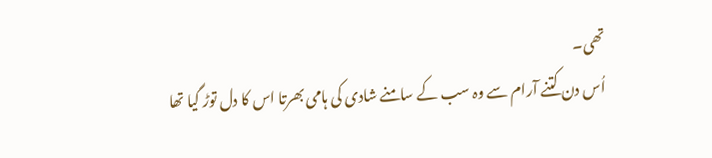تھی۔
اُس دن کتنے آرام سے وہ سب کے سامنے شادی کی ہامی بھرتا اس کا دل توڑ گیا تھا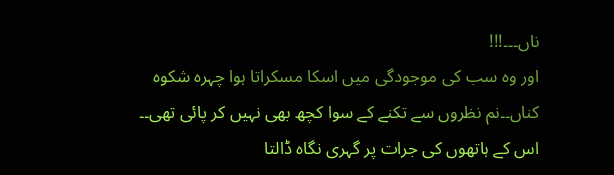ناں۔۔۔!!!
اور وہ سب کی موجودگی میں اسکا مسکراتا ہوا چہرہ شکوہ کناں۔۔نم نظروں سے تکنے کے سوا کچھ بھی نہیں کر پائی تھی۔۔
اس کے ہاتھوں کی جرات پر گہری نگاہ ڈالتا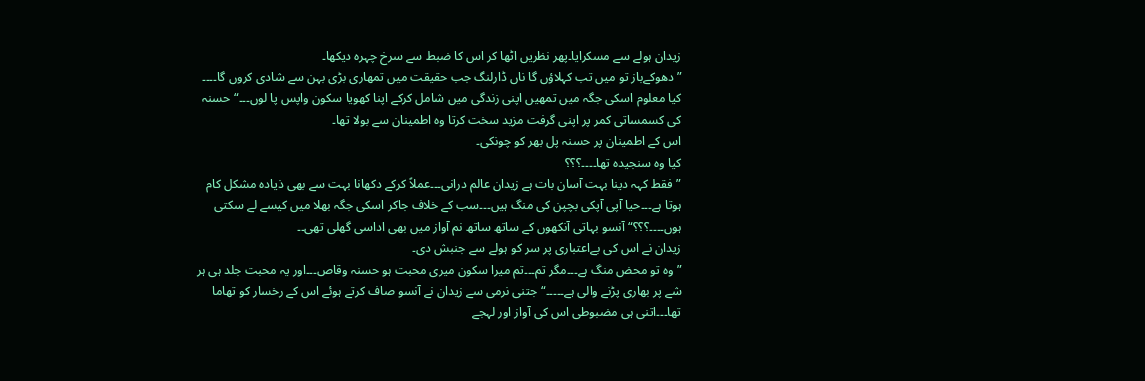زیدان ہولے سے مسکرایا۔پھر نظریں اٹھا کر اس کا ضبط سے سرخ چہرہ دیکھا۔
”دھوکےباز تو میں تب کہلاؤں گا ناں ڈارلنگ جب حقیقت میں تمھاری بڑی بہن سے شادی کروں گا۔۔۔۔ کیا معلوم اسکی جگہ میں تمھیں اپنی زندگی میں شامل کرکے اپنا کھویا سکون واپس پا لوں۔۔۔“ حسنہ کی کسمساتی کمر پر اپنی گرفت مزید سخت کرتا وہ اطمینان سے بولا تھا۔
اس کے اطمینان پر حسنہ پل بھر کو چونکی۔
کیا وہ سنجیدہ تھا۔۔۔۔؟؟؟
”فقط کہہ دینا بہت آسان بات ہے زیدان عالم درانی۔۔۔عملاً کرکے دکھانا بہت سے بھی ذیادہ مشکل کام ہوتا ہے۔۔۔حیا آپی آپکی بچپن کی منگ ہیں۔۔۔سب کے خلاف جاکر اسکی جگہ بھلا میں کیسے لے سکتی ہوں۔۔۔۔؟؟؟“ آنسو بہاتی آنکھوں کے ساتھ ساتھ نم آواز میں بھی اداسی گھلی تھی۔۔
زیدان نے اس کی بےاعتباری پر سر کو ہولے سے جنبش دی۔
”وہ تو محض منگ ہے۔۔۔مگر تم۔۔۔تم میرا سکون میری محبت ہو حسنہ وقاص۔۔۔اور یہ محبت جلد ہی ہر شے پر بھاری پڑنے والی ہے۔۔۔۔۔“ جتنی نرمی سے زیدان نے آنسو صاف کرتے ہوئے اس کے رخسار کو تھاما تھا۔۔۔اتنی ہی مضبوطی اس کی آواز اور لہجے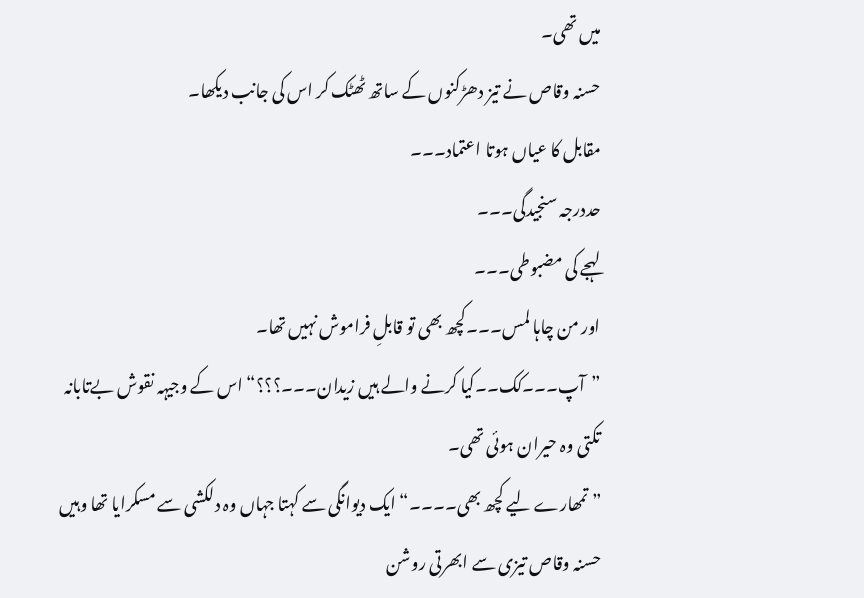میں تھی۔
حسنہ وقاص نے تیز دھڑکنوں کے ساتھ ٹھٹک کر اس کی جانب دیکھا۔
مقابل کا عیاں ہوتا اعتماد۔۔۔
حددرجہ سنجیدگی۔۔۔
لہجے کی مضبوطی۔۔۔
اور من چاہا لمس۔۔۔کچھ بھی تو قابلِ فراموش نہیں تھا۔
”آپ۔۔۔کک۔۔کیا کرنے والے ہیں زیدان۔۔۔؟؟؟“ اس کے وجیہہ نقوش بےتابانہ تکتی وہ حیران ہوئی تھی۔
”تمھارے لیے کچھ بھی۔۔۔۔“ ایک دیوانگی سے کہتا جہاں وہ دلکشی سے مسکرایا تھا وہیں حسنہ وقاص تیزی سے ابھرتی روشن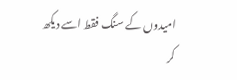امیدوں کے سنگ فقط اسے دیکھ کر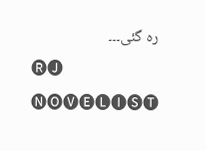رہ گئی۔۔۔
🅡🅙 🅝🅞🅥🅔🅛🅘🅢🅣